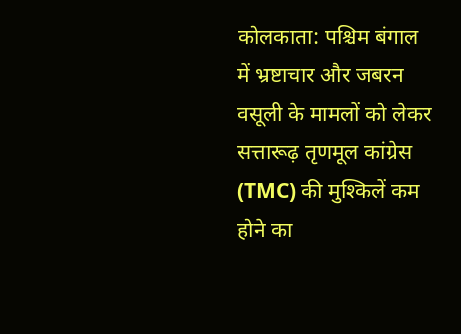कोलकाता: पश्चिम बंगाल में भ्रष्टाचार और जबरन वसूली के मामलों को लेकर सत्तारूढ़ तृणमूल कांग्रेस (TMC) की मुश्किलें कम होने का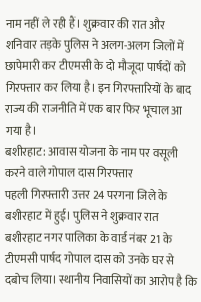नाम नहीं ले रही हैं। शुक्रवार की रात और शनिवार तड़के पुलिस ने अलग-अलग जिलों में छापेमारी कर टीएमसी के दो मौजूदा पार्षदों को गिरफ्तार कर लिया है। इन गिरफ्तारियों के बाद राज्य की राजनीति में एक बार फिर भूचाल आ गया है।
बशीरहाट: आवास योजना के नाम पर वसूली करने वाले गोपाल दास गिरफ्तार
पहली गिरफ्तारी उत्तर 24 परगना जिले के बशीरहाट में हुई। पुलिस ने शुक्रवार रात बशीरहाट नगर पालिका के वार्ड नंबर 21 के टीएमसी पार्षद गोपाल दास को उनके घर से दबोच लिया। स्थानीय निवासियों का आरोप है कि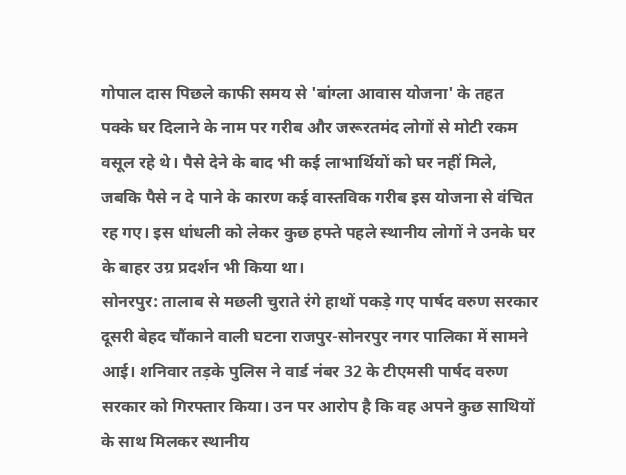गोपाल दास पिछले काफी समय से 'बांग्ला आवास योजना' के तहत पक्के घर दिलाने के नाम पर गरीब और जरूरतमंद लोगों से मोटी रकम वसूल रहे थे। पैसे देने के बाद भी कई लाभार्थियों को घर नहीं मिले, जबकि पैसे न दे पाने के कारण कई वास्तविक गरीब इस योजना से वंचित रह गए। इस धांधली को लेकर कुछ हफ्ते पहले स्थानीय लोगों ने उनके घर के बाहर उग्र प्रदर्शन भी किया था।
सोनरपुर: तालाब से मछली चुराते रंगे हाथों पकड़े गए पार्षद वरुण सरकार
दूसरी बेहद चौंकाने वाली घटना राजपुर-सोनरपुर नगर पालिका में सामने आई। शनिवार तड़के पुलिस ने वार्ड नंबर 32 के टीएमसी पार्षद वरुण सरकार को गिरफ्तार किया। उन पर आरोप है कि वह अपने कुछ साथियों के साथ मिलकर स्थानीय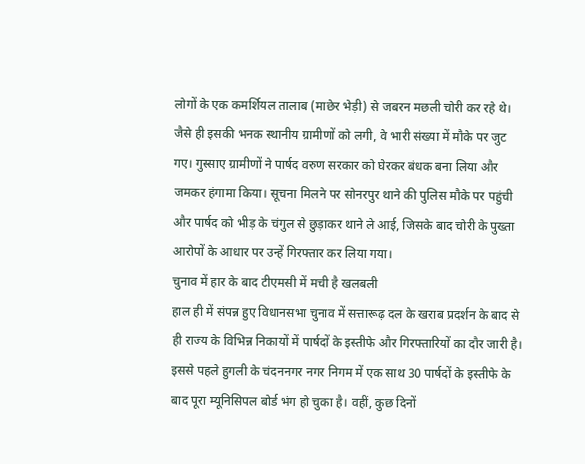लोगों के एक कमर्शियल तालाब (माछेर भेड़ी) से जबरन मछली चोरी कर रहे थे। जैसे ही इसकी भनक स्थानीय ग्रामीणों को लगी, वे भारी संख्या में मौके पर जुट गए। गुस्साए ग्रामीणों ने पार्षद वरुण सरकार को घेरकर बंधक बना लिया और जमकर हंगामा किया। सूचना मिलने पर सोनरपुर थाने की पुलिस मौके पर पहुंची और पार्षद को भीड़ के चंगुल से छुड़ाकर थाने ले आई, जिसके बाद चोरी के पुख्ता आरोपों के आधार पर उन्हें गिरफ्तार कर लिया गया।
चुनाव में हार के बाद टीएमसी में मची है खलबली
हाल ही में संपन्न हुए विधानसभा चुनाव में सत्तारूढ़ दल के खराब प्रदर्शन के बाद से ही राज्य के विभिन्न निकायों में पार्षदों के इस्तीफे और गिरफ्तारियों का दौर जारी है। इससे पहले हुगली के चंदननगर नगर निगम में एक साथ 30 पार्षदों के इस्तीफे के बाद पूरा म्यूनिसिपल बोर्ड भंग हो चुका है। वहीं, कुछ दिनों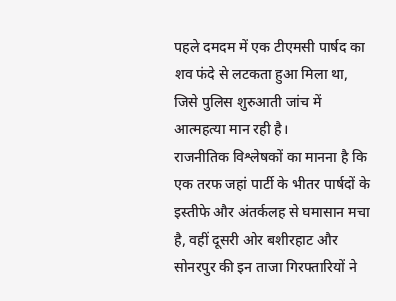पहले दमदम में एक टीएमसी पार्षद का शव फंदे से लटकता हुआ मिला था, जिसे पुलिस शुरुआती जांच में आत्महत्या मान रही है।
राजनीतिक विश्लेषकों का मानना है कि एक तरफ जहां पार्टी के भीतर पार्षदों के इस्तीफे और अंतर्कलह से घमासान मचा है, वहीं दूसरी ओर बशीरहाट और सोनरपुर की इन ताजा गिरफ्तारियों ने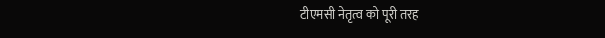टीएमसी नेतृत्व को पूरी तरह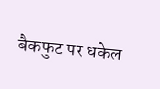बैकफुट पर धकेल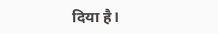दिया है।